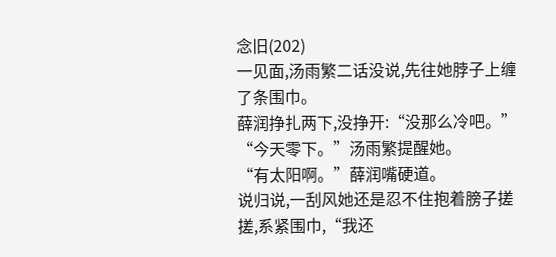念旧(202)
一见面,汤雨繁二话没说,先往她脖子上缠了条围巾。
薛润挣扎两下,没挣开:“没那么冷吧。”
“今天零下。”汤雨繁提醒她。
“有太阳啊。”薛润嘴硬道。
说归说,一刮风她还是忍不住抱着膀子搓搓,系紧围巾,“我还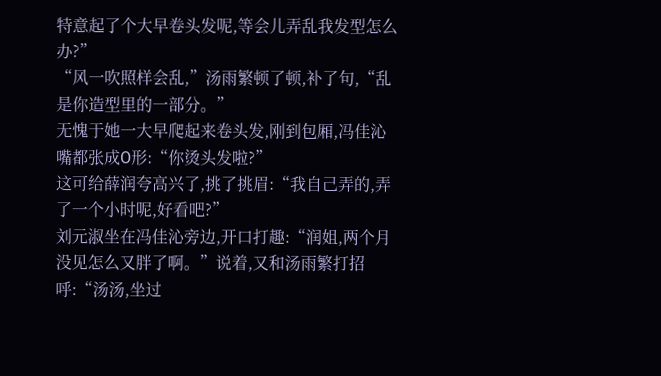特意起了个大早卷头发呢,等会儿弄乱我发型怎么办?”
“风一吹照样会乱,”汤雨繁顿了顿,补了句,“乱是你造型里的一部分。”
无愧于她一大早爬起来卷头发,刚到包厢,冯佳沁嘴都张成O形:“你烫头发啦?”
这可给薛润夸高兴了,挑了挑眉:“我自己弄的,弄了一个小时呢,好看吧?”
刘元淑坐在冯佳沁旁边,开口打趣:“润姐,两个月没见怎么又胖了啊。”说着,又和汤雨繁打招呼:“汤汤,坐过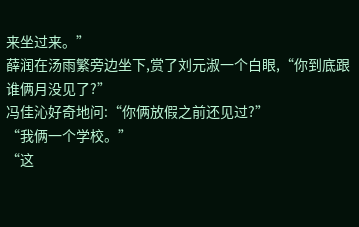来坐过来。”
薛润在汤雨繁旁边坐下,赏了刘元淑一个白眼,“你到底跟谁俩月没见了?”
冯佳沁好奇地问:“你俩放假之前还见过?”
“我俩一个学校。”
“这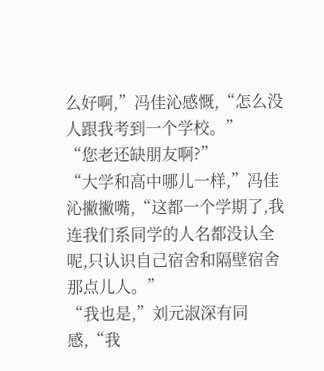么好啊,”冯佳沁感慨,“怎么没人跟我考到一个学校。”
“您老还缺朋友啊?”
“大学和高中哪儿一样,”冯佳沁撇撇嘴,“这都一个学期了,我连我们系同学的人名都没认全呢,只认识自己宿舍和隔壁宿舍那点儿人。”
“我也是,”刘元淑深有同感,“我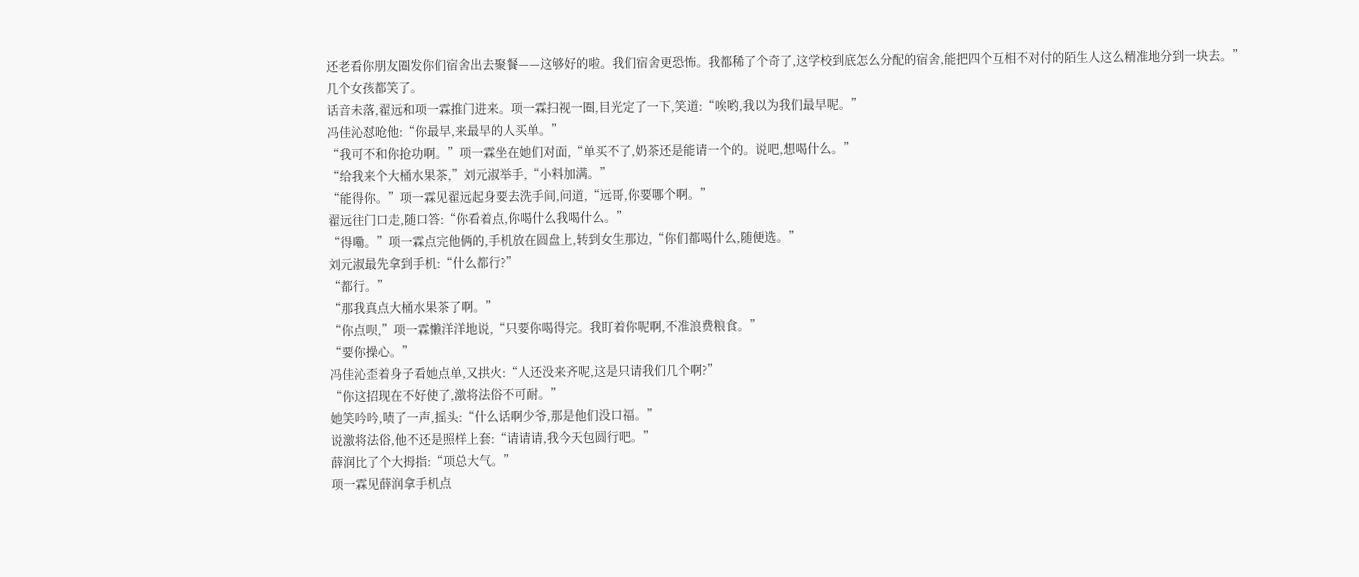还老看你朋友圈发你们宿舍出去聚餐——这够好的啦。我们宿舍更恐怖。我都稀了个奇了,这学校到底怎么分配的宿舍,能把四个互相不对付的陌生人这么精准地分到一块去。”
几个女孩都笑了。
话音未落,翟远和项一霖推门进来。项一霖扫视一圈,目光定了一下,笑道:“唉哟,我以为我们最早呢。”
冯佳沁怼呛他:“你最早,来最早的人买单。”
“我可不和你抢功啊。”项一霖坐在她们对面,“单买不了,奶茶还是能请一个的。说吧,想喝什么。”
“给我来个大桶水果茶,”刘元淑举手,“小料加满。”
“能得你。”项一霖见翟远起身要去洗手间,问道,“远哥,你要哪个啊。”
翟远往门口走,随口答:“你看着点,你喝什么我喝什么。”
“得嘞。”项一霖点完他俩的,手机放在圆盘上,转到女生那边,“你们都喝什么,随便选。”
刘元淑最先拿到手机:“什么都行?”
“都行。”
“那我真点大桶水果茶了啊。”
“你点呗,”项一霖懒洋洋地说,“只要你喝得完。我盯着你呢啊,不准浪费粮食。”
“要你操心。”
冯佳沁歪着身子看她点单,又拱火:“人还没来齐呢,这是只请我们几个啊?”
“你这招现在不好使了,激将法俗不可耐。”
她笑吟吟,啧了一声,摇头:“什么话啊少爷,那是他们没口福。”
说激将法俗,他不还是照样上套:“请请请,我今天包圆行吧。”
薛润比了个大拇指:“项总大气。”
项一霖见薛润拿手机点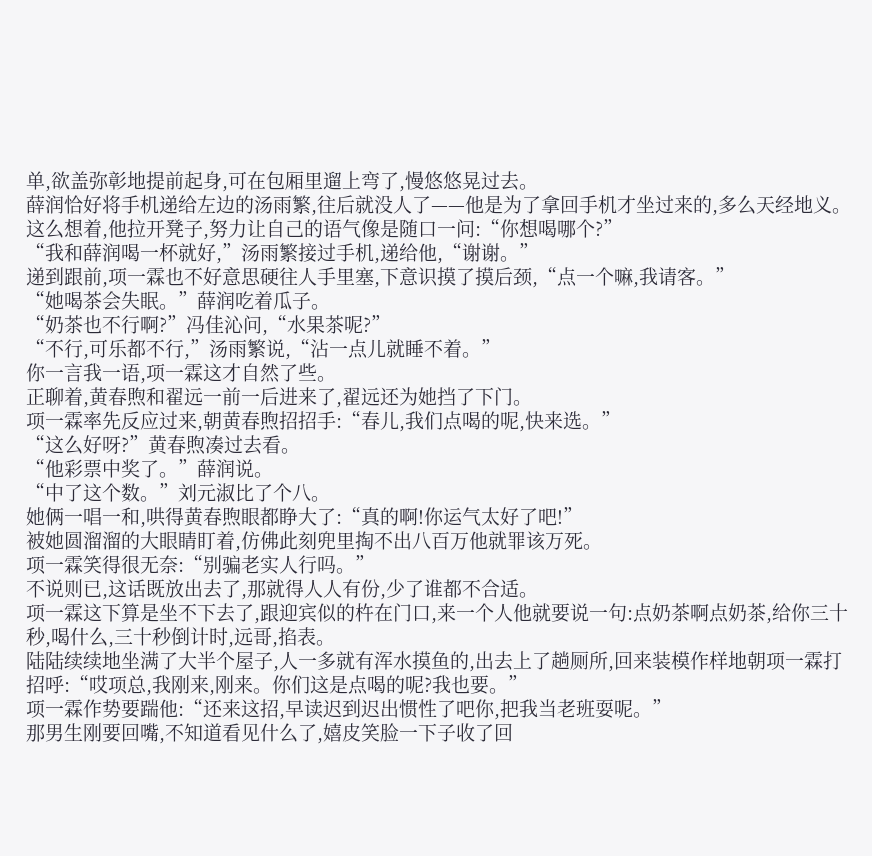单,欲盖弥彰地提前起身,可在包厢里遛上弯了,慢悠悠晃过去。
薛润恰好将手机递给左边的汤雨繁,往后就没人了——他是为了拿回手机才坐过来的,多么天经地义。
这么想着,他拉开凳子,努力让自己的语气像是随口一问:“你想喝哪个?”
“我和薛润喝一杯就好,”汤雨繁接过手机,递给他,“谢谢。”
递到跟前,项一霖也不好意思硬往人手里塞,下意识摸了摸后颈,“点一个嘛,我请客。”
“她喝茶会失眠。”薛润吃着瓜子。
“奶茶也不行啊?”冯佳沁问,“水果茶呢?”
“不行,可乐都不行,”汤雨繁说,“沾一点儿就睡不着。”
你一言我一语,项一霖这才自然了些。
正聊着,黄春煦和翟远一前一后进来了,翟远还为她挡了下门。
项一霖率先反应过来,朝黄春煦招招手:“春儿,我们点喝的呢,快来选。”
“这么好呀?”黄春煦凑过去看。
“他彩票中奖了。”薛润说。
“中了这个数。”刘元淑比了个八。
她俩一唱一和,哄得黄春煦眼都睁大了:“真的啊!你运气太好了吧!”
被她圆溜溜的大眼睛盯着,仿佛此刻兜里掏不出八百万他就罪该万死。
项一霖笑得很无奈:“别骗老实人行吗。”
不说则已,这话既放出去了,那就得人人有份,少了谁都不合适。
项一霖这下算是坐不下去了,跟迎宾似的杵在门口,来一个人他就要说一句:点奶茶啊点奶茶,给你三十秒,喝什么,三十秒倒计时,远哥,掐表。
陆陆续续地坐满了大半个屋子,人一多就有浑水摸鱼的,出去上了趟厕所,回来装模作样地朝项一霖打招呼:“哎项总,我刚来,刚来。你们这是点喝的呢?我也要。”
项一霖作势要踹他:“还来这招,早读迟到迟出惯性了吧你,把我当老班耍呢。”
那男生刚要回嘴,不知道看见什么了,嬉皮笑脸一下子收了回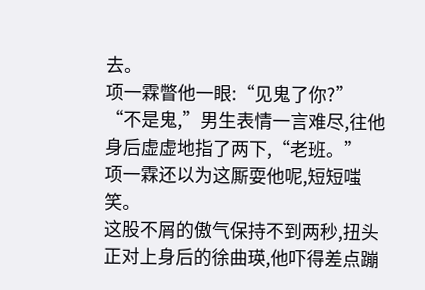去。
项一霖瞥他一眼:“见鬼了你?”
“不是鬼,”男生表情一言难尽,往他身后虚虚地指了两下,“老班。”
项一霖还以为这厮耍他呢,短短嗤笑。
这股不屑的傲气保持不到两秒,扭头正对上身后的徐曲瑛,他吓得差点蹦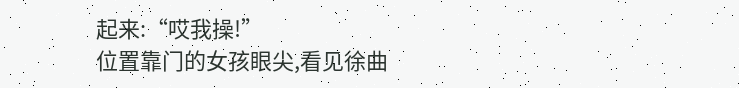起来:“哎我操!”
位置靠门的女孩眼尖,看见徐曲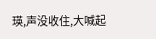瑛,声没收住,大喊起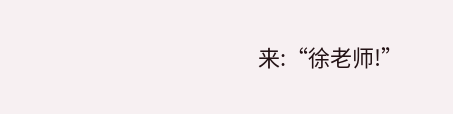来:“徐老师!”